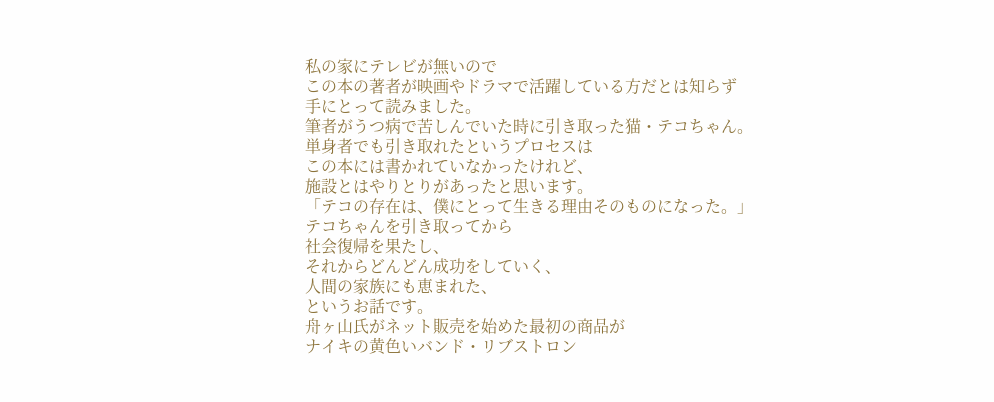私の家にテレビが無いので
この本の著者が映画やドラマで活躍している方だとは知らず
手にとって読みました。
筆者がうつ病で苦しんでいた時に引き取った猫・テコちゃん。
単身者でも引き取れたというプロセスは
この本には書かれていなかったけれど、
施設とはやりとりがあったと思います。
「テコの存在は、僕にとって生きる理由そのものになった。」
テコちゃんを引き取ってから
社会復帰を果たし、
それからどんどん成功をしていく、
人間の家族にも恵まれた、
というお話です。
舟ヶ山氏がネット販売を始めた最初の商品が
ナイキの黄色いバンド・リブストロン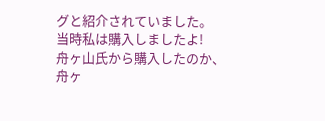グと紹介されていました。
当時私は購入しましたよ!
舟ヶ山氏から購入したのか、
舟ヶ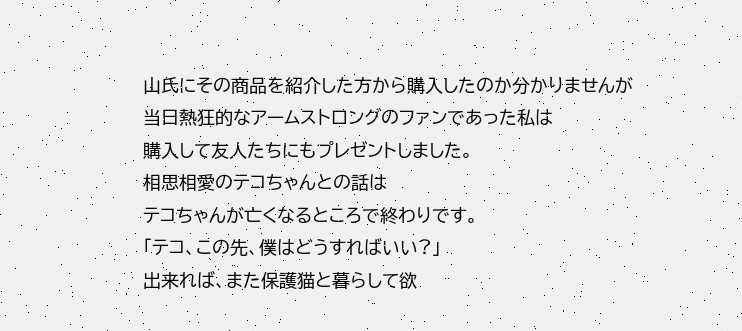山氏にその商品を紹介した方から購入したのか分かりませんが
当日熱狂的なアームストロングのファンであった私は
購入して友人たちにもプレゼントしました。
相思相愛のテコちゃんとの話は
テコちゃんが亡くなるところで終わりです。
「テコ、この先、僕はどうすればいい?」
出来れば、また保護猫と暮らして欲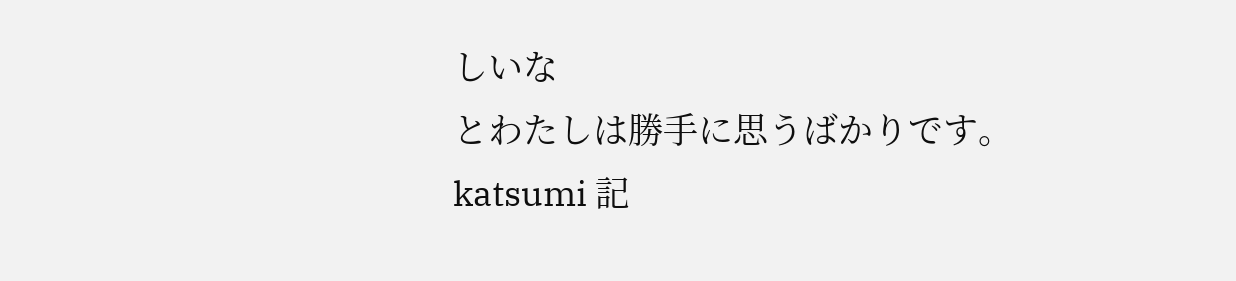しいな
とわたしは勝手に思うばかりです。
katsumi 記